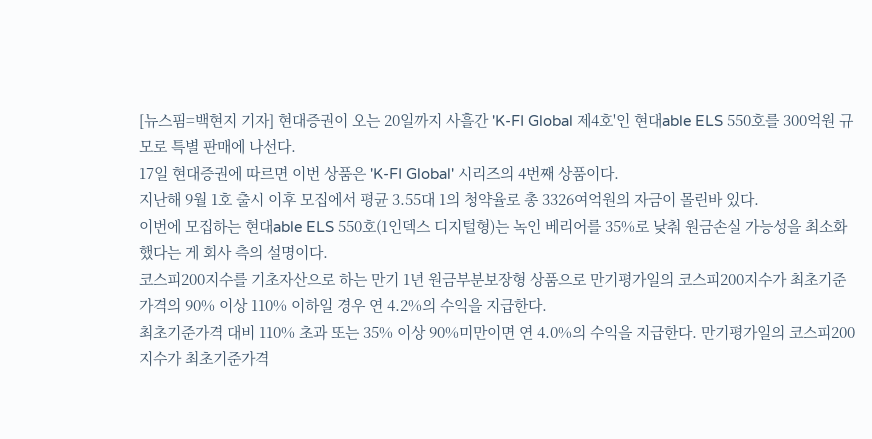[뉴스핌=백현지 기자] 현대증권이 오는 20일까지 사흘간 'K-FI Global 제4호'인 현대able ELS 550호를 300억원 규모로 특별 판매에 나선다.
17일 현대증권에 따르면 이번 상품은 'K-FI Global' 시리즈의 4번째 상품이다.
지난해 9월 1호 출시 이후 모집에서 평균 3.55대 1의 청약율로 총 3326여억원의 자금이 몰린바 있다.
이번에 모집하는 현대able ELS 550호(1인덱스 디지털형)는 녹인 베리어를 35%로 낮춰 원금손실 가능성을 최소화 했다는 게 회사 측의 설명이다.
코스피200지수를 기초자산으로 하는 만기 1년 원금부분보장형 상품으로 만기평가일의 코스피200지수가 최초기준가격의 90% 이상 110% 이하일 경우 연 4.2%의 수익을 지급한다.
최초기준가격 대비 110% 초과 또는 35% 이상 90%미만이면 연 4.0%의 수익을 지급한다. 만기평가일의 코스피200지수가 최초기준가격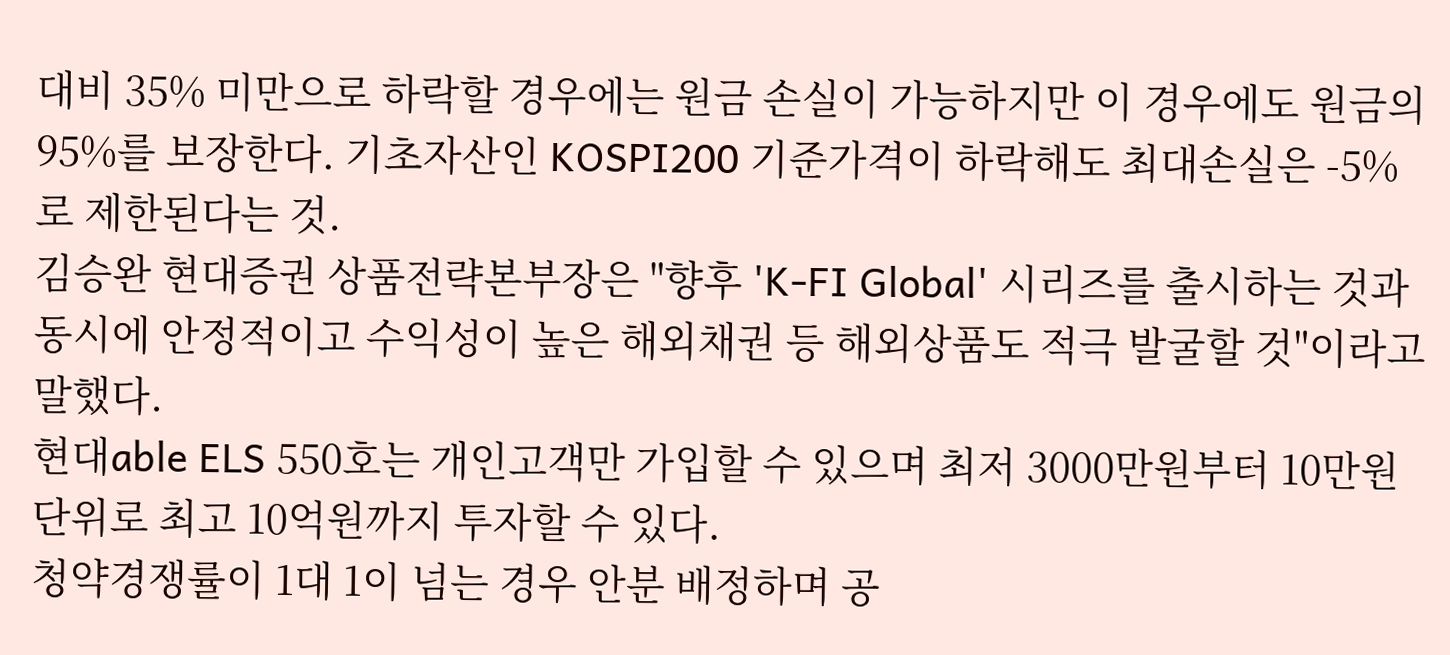대비 35% 미만으로 하락할 경우에는 원금 손실이 가능하지만 이 경우에도 원금의 95%를 보장한다. 기초자산인 KOSPI200 기준가격이 하락해도 최대손실은 -5%로 제한된다는 것.
김승완 현대증권 상품전략본부장은 "향후 'K-FI Global' 시리즈를 출시하는 것과 동시에 안정적이고 수익성이 높은 해외채권 등 해외상품도 적극 발굴할 것"이라고 말했다.
현대able ELS 550호는 개인고객만 가입할 수 있으며 최저 3000만원부터 10만원 단위로 최고 10억원까지 투자할 수 있다.
청약경쟁률이 1대 1이 넘는 경우 안분 배정하며 공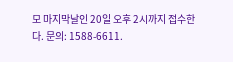모 마지막날인 20일 오후 2시까지 접수한다. 문의: 1588-6611.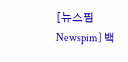[뉴스핌 Newspim] 백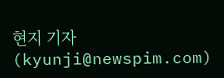현지 기자 (kyunji@newspim.com)